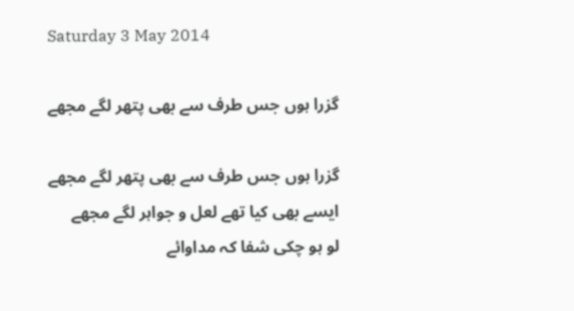Saturday 3 May 2014

گزرا ہوں جس طرف سے بھی پتھر لگے مجھے

گزرا ہوں جس طرف سے بھی پتھر لگے مجھے
ایسے بھی کیا تھے لعل و جواہر لگے مجھے
لو ہو چکی شفا کہ مداوائے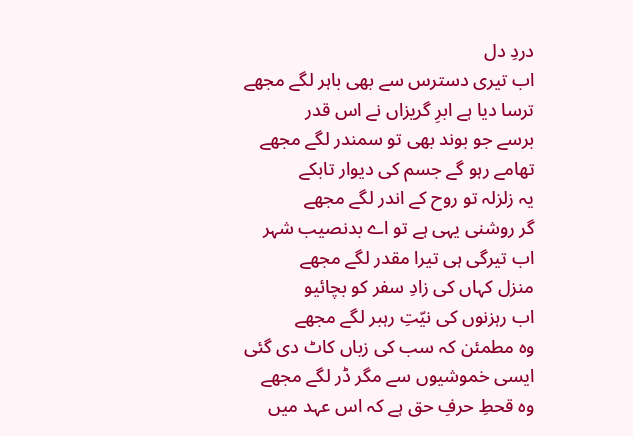دردِ دل
اب تیری دسترس سے بھی باہر لگے مجھے
ترسا دیا ہے ابرِ گریزاں نے اس قدر
برسے جو بوند بھی تو سمندر لگے مجھے
تھامے رہو گے جسم کی دیوار تابکے
یہ زلزلہ تو روح کے اندر لگے مجھے
گر روشنی یہی ہے تو اے بدنصیب شہر
اب تیرگی ہی تیرا مقدر لگے مجھے
منزل کہاں کی زادِ سفر کو بچائیو
اب رہزنوں کی نیّتِ رہبر لگے مجھے
وہ مطمئن کہ سب کی زباں کاٹ دی گئی
ایسی خموشیوں سے مگر ڈر لگے مجھے
وہ قحطِ حرفِ حق ہے کہ اس عہد میں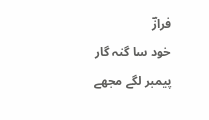فرازؔ
خود سا گنہ گار پیمبر لگے مجھے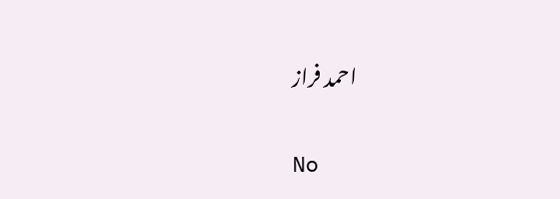احمد فراز

No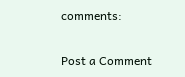comments:

Post a Comment